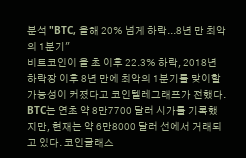분석 "BTC, 올해 20% 넘게 하락...8년 만 최악의 1분기"
비트코인이 올 초 이후 22.3% 하락, 2018년 하락장 이후 8년 만에 최악의 1분기를 맞이할 가능성이 커졌다고 코인텔레그래프가 전했다. BTC는 연초 약 8만7700 달러 시가를 기록했지만, 현재는 약 6만8000 달러 선에서 거래되고 있다. 코인글래스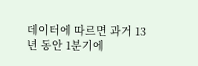데이터에 따르면 과거 13년 동안 1분기에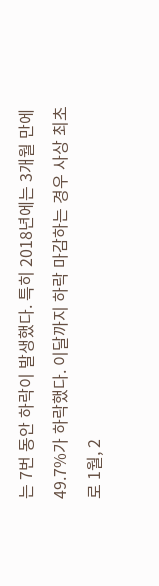는 7번 동안 하락이 발생했다. 특히 2018년에는 3개월 만에 49.7%가 하락했다. 이달까지 하락 마감하는 경우 사상 최초로 1월, 2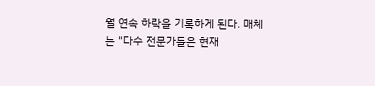월 연속 하락을 기록하게 된다. 매체는 "다수 전문가들은 현재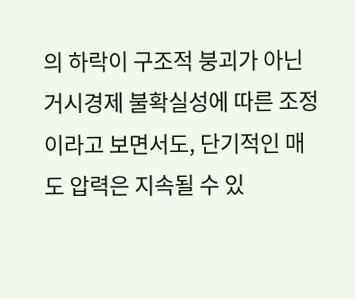의 하락이 구조적 붕괴가 아닌 거시경제 불확실성에 따른 조정이라고 보면서도, 단기적인 매도 압력은 지속될 수 있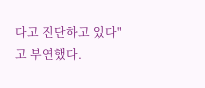다고 진단하고 있다"고 부연했다.